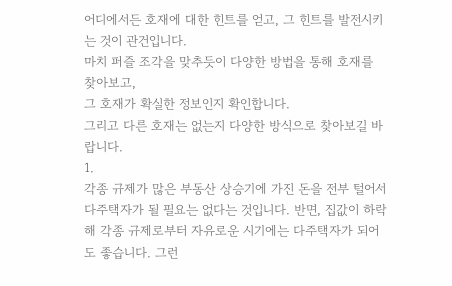어디에서든 호재에 대한 힌트를 얻고, 그 힌트를 발전시키는 것이 관건입니다.
마치 퍼즐 조각을 맞추듯이 다양한 방법을 통해 호재를 찾아보고,
그 호재가 확실한 정보인지 확인합니다.
그리고 다른 호재는 없는지 다양한 방식으로 찾아보길 바랍니다.
1.
각종 규제가 많은 부동산 상승기에 가진 돈을 전부 털어서 다주택자가 될 필요는 없다는 것입니다. 반면, 집값이 하락해 각종 규제로부터 자유로운 시기에는 다주택자가 되어도 좋습니다. 그런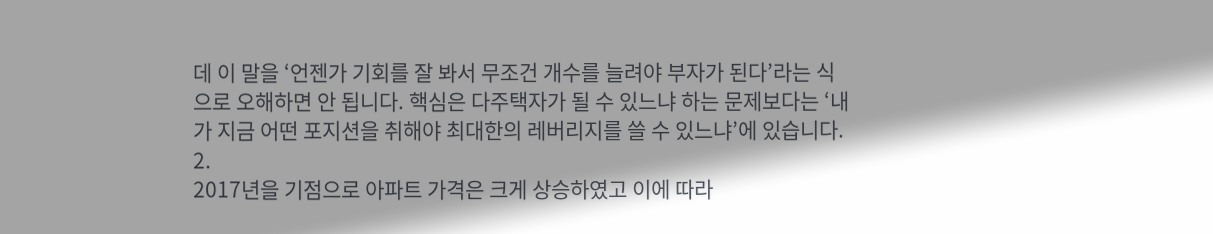데 이 말을 ‘언젠가 기회를 잘 봐서 무조건 개수를 늘려야 부자가 된다’라는 식으로 오해하면 안 됩니다. 핵심은 다주택자가 될 수 있느냐 하는 문제보다는 ‘내가 지금 어떤 포지션을 취해야 최대한의 레버리지를 쓸 수 있느냐’에 있습니다.
2.
2017년을 기점으로 아파트 가격은 크게 상승하였고 이에 따라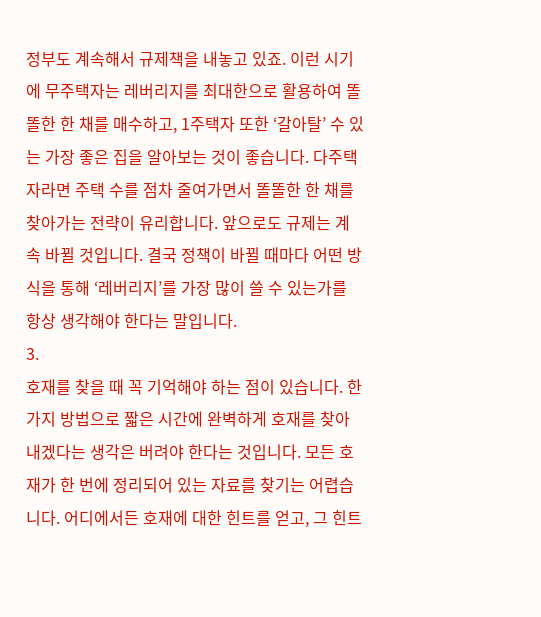정부도 계속해서 규제책을 내놓고 있죠. 이런 시기에 무주택자는 레버리지를 최대한으로 활용하여 똘똘한 한 채를 매수하고, 1주택자 또한 ‘갈아탈’ 수 있는 가장 좋은 집을 알아보는 것이 좋습니다. 다주택자라면 주택 수를 점차 줄여가면서 똘똘한 한 채를 찾아가는 전략이 유리합니다. 앞으로도 규제는 계속 바뀔 것입니다. 결국 정책이 바뀔 때마다 어떤 방식을 통해 ‘레버리지’를 가장 많이 쓸 수 있는가를 항상 생각해야 한다는 말입니다.
3.
호재를 찾을 때 꼭 기억해야 하는 점이 있습니다. 한 가지 방법으로 짧은 시간에 완벽하게 호재를 찾아내겠다는 생각은 버려야 한다는 것입니다. 모든 호재가 한 번에 정리되어 있는 자료를 찾기는 어렵습니다. 어디에서든 호재에 대한 힌트를 얻고, 그 힌트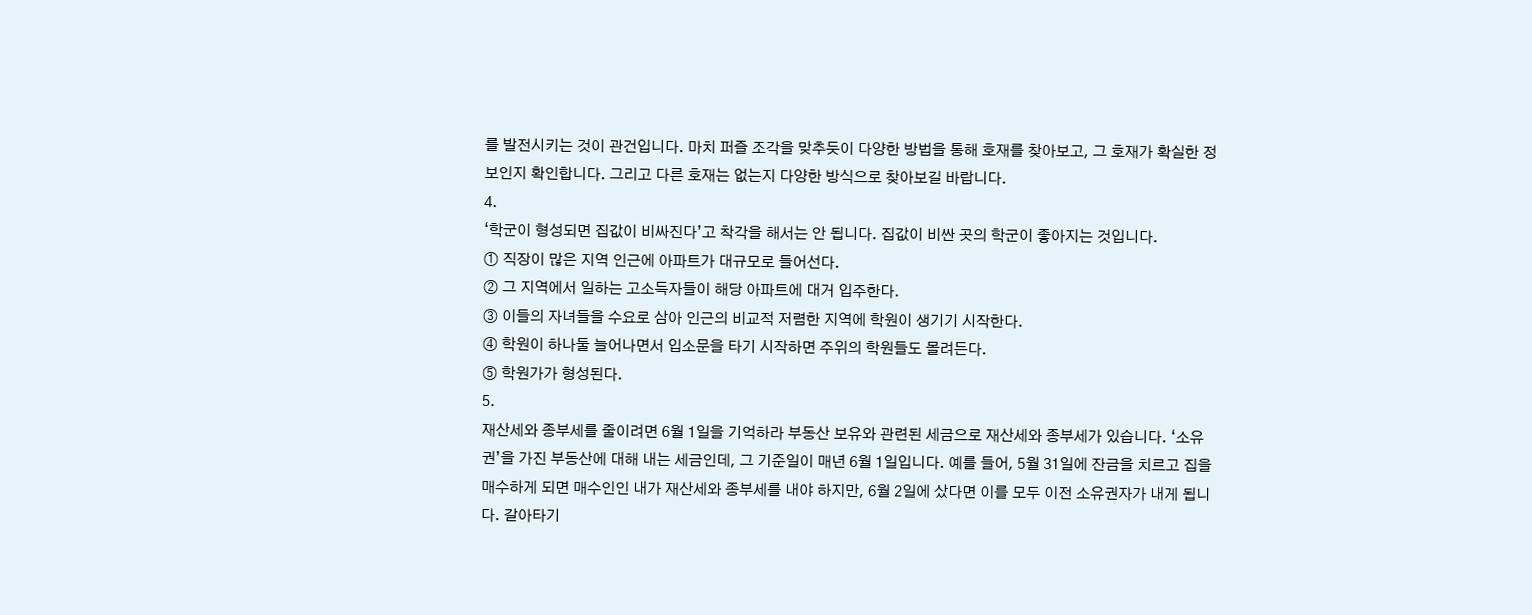를 발전시키는 것이 관건입니다. 마치 퍼즐 조각을 맞추듯이 다양한 방법을 통해 호재를 찾아보고, 그 호재가 확실한 정보인지 확인합니다. 그리고 다른 호재는 없는지 다양한 방식으로 찾아보길 바랍니다.
4.
‘학군이 형성되면 집값이 비싸진다’고 착각을 해서는 안 됩니다. 집값이 비싼 곳의 학군이 좋아지는 것입니다.
① 직장이 많은 지역 인근에 아파트가 대규모로 들어선다.
② 그 지역에서 일하는 고소득자들이 해당 아파트에 대거 입주한다.
③ 이들의 자녀들을 수요로 삼아 인근의 비교적 저렴한 지역에 학원이 생기기 시작한다.
④ 학원이 하나둘 늘어나면서 입소문을 타기 시작하면 주위의 학원들도 몰려든다.
⑤ 학원가가 형성된다.
5.
재산세와 종부세를 줄이려면 6월 1일을 기억하라 부동산 보유와 관련된 세금으로 재산세와 종부세가 있습니다. ‘소유권’을 가진 부동산에 대해 내는 세금인데, 그 기준일이 매년 6월 1일입니다. 예를 들어, 5월 31일에 잔금을 치르고 집을 매수하게 되면 매수인인 내가 재산세와 종부세를 내야 하지만, 6월 2일에 샀다면 이를 모두 이전 소유권자가 내게 됩니다. 갈아타기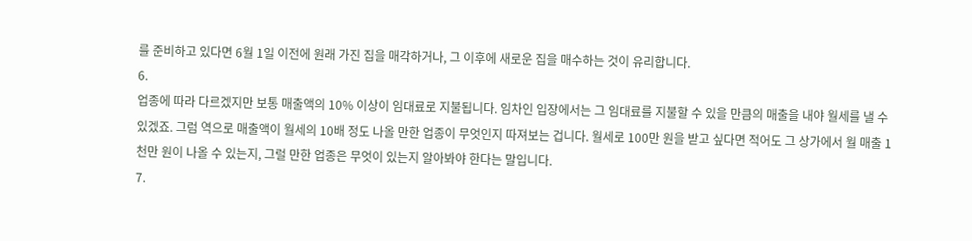를 준비하고 있다면 6월 1일 이전에 원래 가진 집을 매각하거나, 그 이후에 새로운 집을 매수하는 것이 유리합니다.
6.
업종에 따라 다르겠지만 보통 매출액의 10% 이상이 임대료로 지불됩니다. 임차인 입장에서는 그 임대료를 지불할 수 있을 만큼의 매출을 내야 월세를 낼 수 있겠죠. 그럼 역으로 매출액이 월세의 10배 정도 나올 만한 업종이 무엇인지 따져보는 겁니다. 월세로 100만 원을 받고 싶다면 적어도 그 상가에서 월 매출 1천만 원이 나올 수 있는지, 그럴 만한 업종은 무엇이 있는지 알아봐야 한다는 말입니다.
7.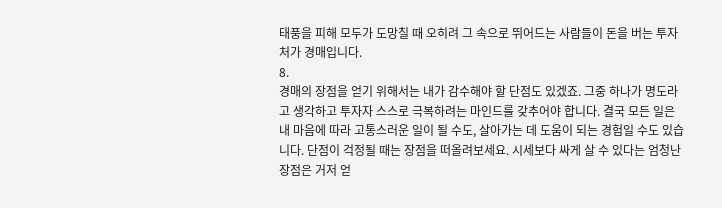태풍을 피해 모두가 도망칠 때 오히려 그 속으로 뛰어드는 사람들이 돈을 버는 투자처가 경매입니다.
8.
경매의 장점을 얻기 위해서는 내가 감수해야 할 단점도 있겠죠. 그중 하나가 명도라고 생각하고 투자자 스스로 극복하려는 마인드를 갖추어야 합니다. 결국 모든 일은 내 마음에 따라 고통스러운 일이 될 수도, 살아가는 데 도움이 되는 경험일 수도 있습니다. 단점이 걱정될 때는 장점을 떠올려보세요. 시세보다 싸게 살 수 있다는 엄청난 장점은 거저 얻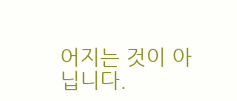어지는 것이 아닙니다.